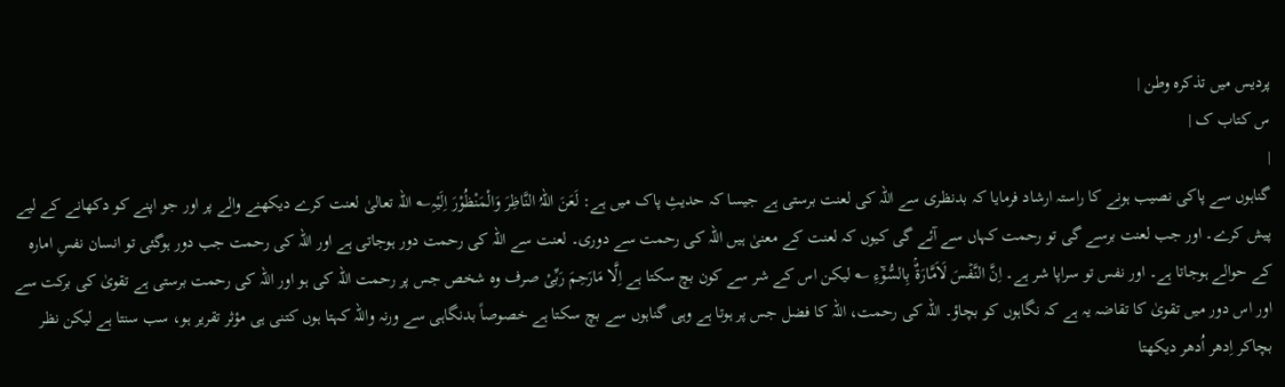پردیس میں تذکرہ وطن |
س کتاب ک |
|
گناہوں سے پاکی نصیب ہونے کا راستہ ارشاد فرمایا کہ بدنظری سے اللہ کی لعنت برستی ہے جیسا کہ حدیثِ پاک میں ہے: لَعَنَ اللہُ النَّاظِرَ وَالْمَنْظُوْرَ اِلَیْہِ؎ اللہ تعالیٰ لعنت کرے دیکھنے والے پر اور جو اپنے کو دکھانے کے لیے پیش کرے۔ اور جب لعنت برسے گی تو رحمت کہاں سے آئے گی کیوں کہ لعنت کے معنیٰ ہیں اللہ کی رحمت سے دوری۔ لعنت سے اللہ کی رحمت دور ہوجاتی ہے اور اللہ کی رحمت جب دور ہوگئی تو انسان نفسِ امارہ کے حوالے ہوجاتا ہے۔ اور نفس تو سراپا شر ہے۔ اِنَّ النَّفۡسَ لَاَمَّارَۃٌۢ بِالسُّوۡٓءِ ؎ لیکن اس کے شر سے کون بچ سکتا ہے اِلَّا مَارَحِمَ رَبِّیْ صرف وہ شخص جس پر رحمت اللہ کی ہو اور اللہ کی رحمت برستی ہے تقویٰ کی برکت سے اور اس دور میں تقویٰ کا تقاضہ یہ ہے کہ نگاہوں کو بچاؤ۔ اللہ کی رحمت، اللہ کا فضل جس پر ہوتا ہے وہی گناہوں سے بچ سکتا ہے خصوصاً بدنگاہی سے ورنہ واللہ کہتا ہوں کتنی ہی مؤثر تقریر ہو، سب سنتا ہے لیکن نظر بچاکر اِدھر اُدھر دیکھتا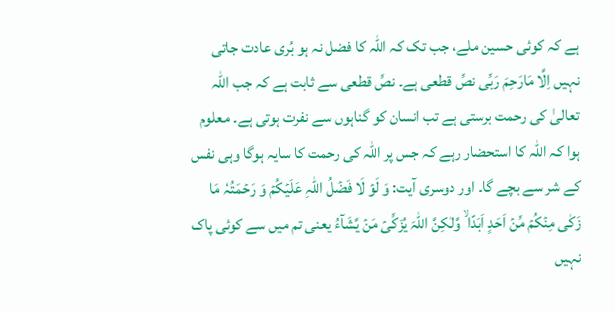ہے کہ کوئی حسین ملے، جب تک کہ اللہ کا فضل نہ ہو بُری عادت جاتی نہیں اِلَّا مَارَحِمَ رَبِّی نصِّ قطعی ہے۔ نصِّ قطعی سے ثابت ہے کہ جب اللہ تعالیٰ کی رحمت برستی ہے تب انسان کو گناہوں سے نفرت ہوتی ہے۔ معلوم ہوا کہ اللہ کا استحضار رہے کہ جس پر اللہ کی رحمت کا سایہ ہوگا وہی نفس کے شر سے بچے گا۔ اور دوسری آیت: وَ لَوۡ لَا فَضۡلُ اللہِ عَلَیۡکُمۡ وَ رَحۡمَتُہٗ مَا زَکٰی مِنۡکُمۡ مِّنۡ اَحَدٍ اَبَدًا ۙ وَّلٰکِنَّ اللہَ یُزَکِّیۡ مَنۡ یَّشَآءُ یعنی تم میں سے کوئی پاک نہیں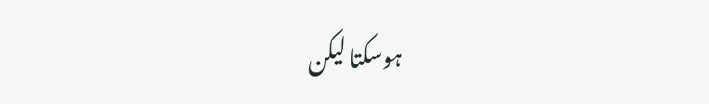ہوسکتا لیکن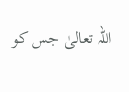اللہ تعالیٰ جس کو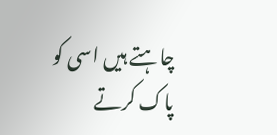چاہتے ہیں اسی کو پاک کرتے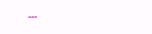---